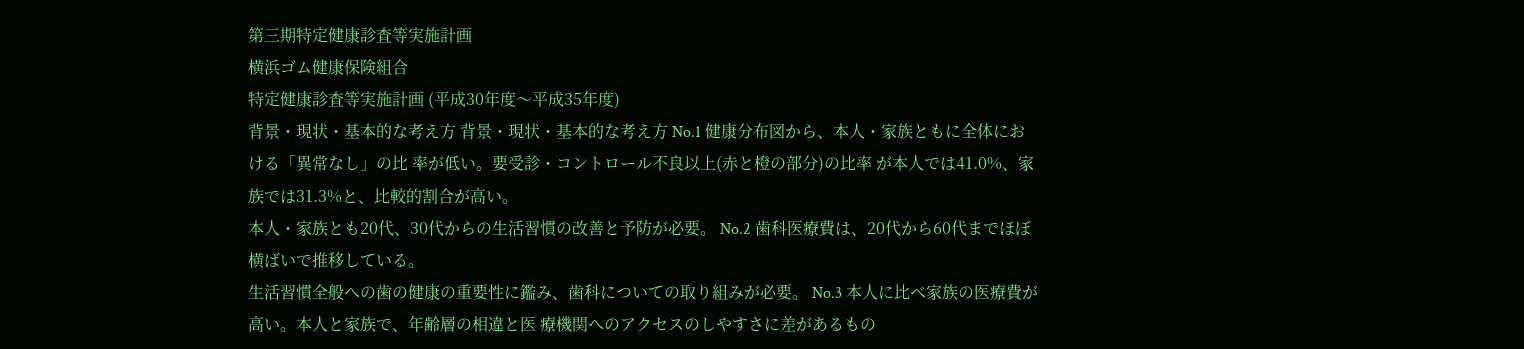第三期特定健康診査等実施計画
横浜ゴム健康保険組合
特定健康診査等実施計画 (平成30年度〜平成35年度)
背景・現状・基本的な考え方 背景・現状・基本的な考え方 No.1 健康分布図から、本人・家族ともに全体における「異常なし」の比 率が低い。要受診・コントロール不良以上(赤と橙の部分)の比率 が本人では41.0%、家族では31.3%と、比較的割合が高い。
本人・家族とも20代、30代からの生活習慣の改善と予防が必要。 No.2 歯科医療費は、20代から60代までほぼ横ばいで推移している。
生活習慣全般への歯の健康の重要性に鑑み、歯科についての取り組みが必要。 No.3 本人に比べ家族の医療費が高い。本人と家族で、年齢層の相違と医 療機関へのアクセスのしやすさに差があるもの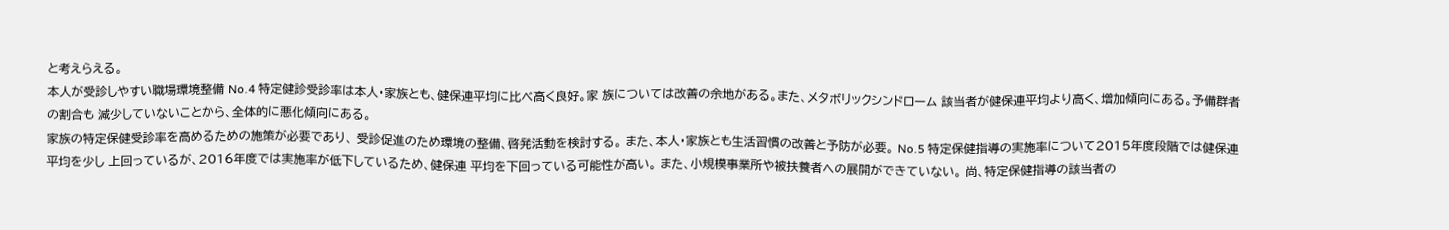と考えらえる。
本人が受診しやすい職場環境整備 No.4 特定健診受診率は本人・家族とも、健保連平均に比べ高く良好。家 族については改善の余地がある。また、メタボリックシンドローム 該当者が健保連平均より高く、増加傾向にある。予備群者の割合も 減少していないことから、全体的に悪化傾向にある。
家族の特定保健受診率を高めるための施策が必要であり、 受診促進のため環境の整備、啓発活動を検討する。 また、本人・家族とも生活習慣の改善と予防が必要。 No.5 特定保健指導の実施率について2015年度段階では健保連平均を少し 上回っているが、2016年度では実施率が低下しているため、健保連 平均を下回っている可能性が高い。 また、小規模事業所や被扶養者への展開ができていない。 尚、特定保健指導の該当者の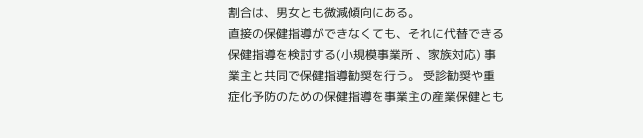割合は、男女とも微減傾向にある。
直接の保健指導ができなくても、それに代替できる保健指導を検討する(小規模事業所 、家族対応) 事業主と共同で保健指導勧奨を行う。 受診勧奨や重症化予防のための保健指導を事業主の産業保健とも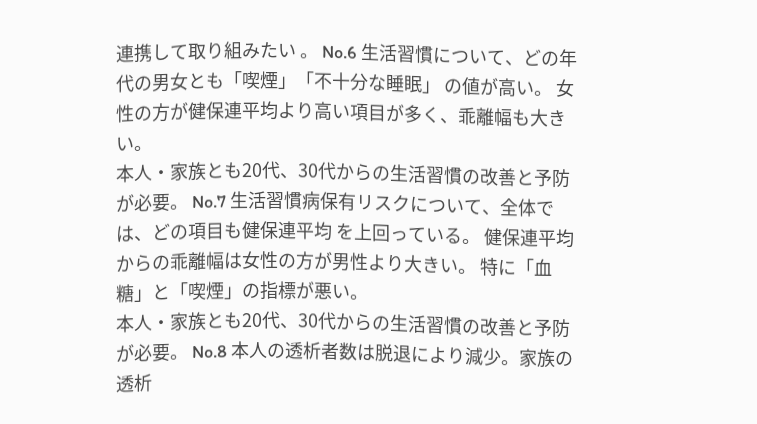連携して取り組みたい 。 No.6 生活習慣について、どの年代の男女とも「喫煙」「不十分な睡眠」 の値が高い。 女性の方が健保連平均より高い項目が多く、乖離幅も大きい。
本人・家族とも20代、30代からの生活習慣の改善と予防が必要。 No.7 生活習慣病保有リスクについて、全体では、どの項目も健保連平均 を上回っている。 健保連平均からの乖離幅は女性の方が男性より大きい。 特に「血糖」と「喫煙」の指標が悪い。
本人・家族とも20代、30代からの生活習慣の改善と予防が必要。 No.8 本人の透析者数は脱退により減少。家族の透析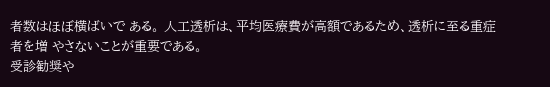者数はほぼ横ばいで ある。 人工透析は、平均医療費が高額であるため、透析に至る重症者を増 やさないことが重要である。
受診勧奨や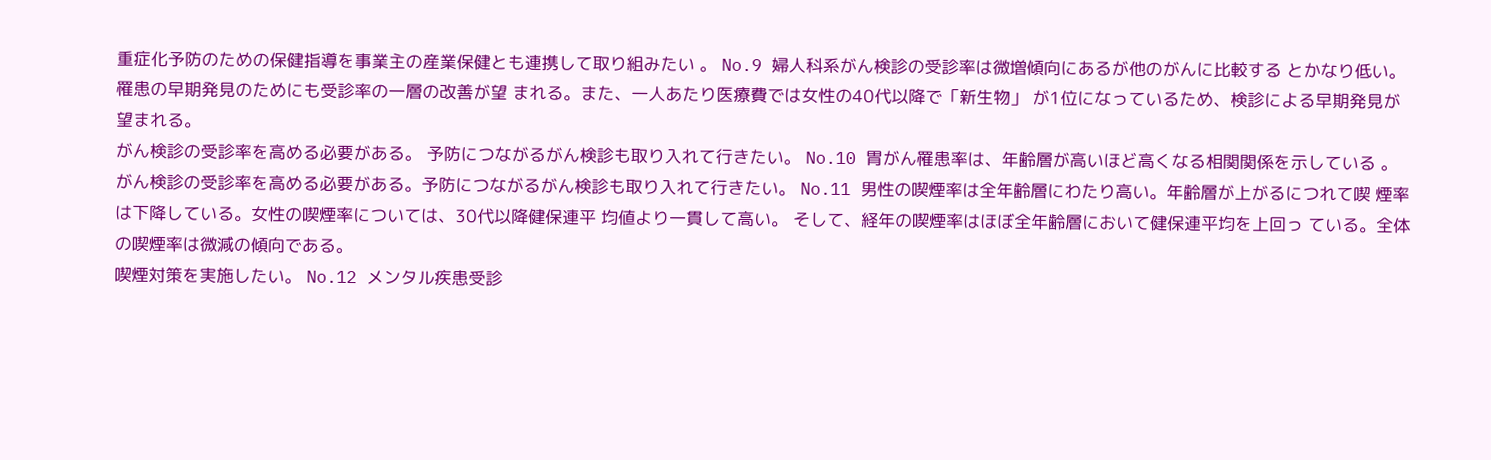重症化予防のための保健指導を事業主の産業保健とも連携して取り組みたい 。 No.9 婦人科系がん検診の受診率は微増傾向にあるが他のがんに比較する とかなり低い。罹患の早期発見のためにも受診率の一層の改善が望 まれる。また、一人あたり医療費では女性の40代以降で「新生物」 が1位になっているため、検診による早期発見が望まれる。
がん検診の受診率を高める必要がある。 予防につながるがん検診も取り入れて行きたい。 No.10 胃がん罹患率は、年齢層が高いほど高くなる相関関係を示している 。
がん検診の受診率を高める必要がある。予防につながるがん検診も取り入れて行きたい。 No.11 男性の喫煙率は全年齢層にわたり高い。年齢層が上がるにつれて喫 煙率は下降している。女性の喫煙率については、30代以降健保連平 均値より一貫して高い。 そして、経年の喫煙率はほぼ全年齢層において健保連平均を上回っ ている。全体の喫煙率は微減の傾向である。
喫煙対策を実施したい。 No.12 メンタル疾患受診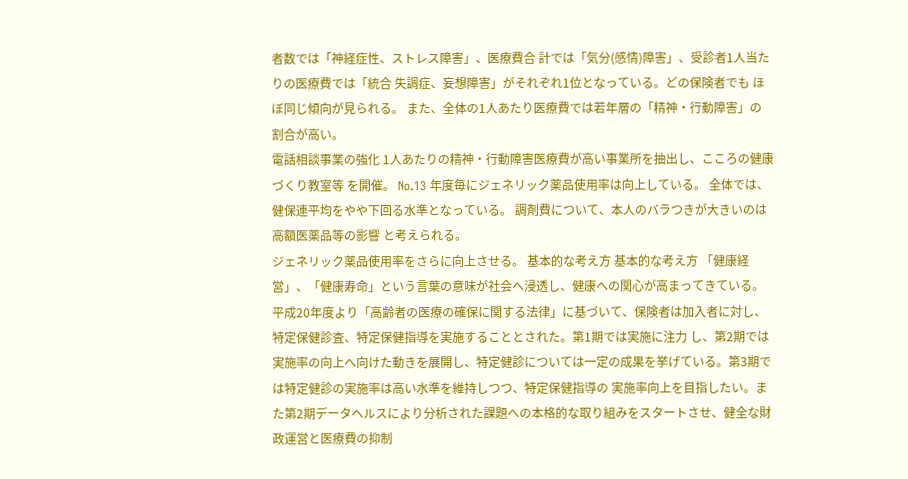者数では「神経症性、ストレス障害」、医療費合 計では「気分(感情)障害」、受診者1人当たりの医療費では「統合 失調症、妄想障害」がそれぞれ1位となっている。どの保険者でも ほぼ同じ傾向が見られる。 また、全体の1人あたり医療費では若年層の「精神・行動障害」の 割合が高い。
電話相談事業の強化 1人あたりの精神・行動障害医療費が高い事業所を抽出し、こころの健康づくり教室等 を開催。 No.13 年度毎にジェネリック薬品使用率は向上している。 全体では、健保連平均をやや下回る水準となっている。 調剤費について、本人のバラつきが大きいのは高額医薬品等の影響 と考えられる。
ジェネリック薬品使用率をさらに向上させる。 基本的な考え方 基本的な考え方 「健康経営」、「健康寿命」という言葉の意味が社会へ浸透し、健康への関心が高まってきている。 平成20年度より「高齢者の医療の確保に関する法律」に基づいて、保険者は加入者に対し、特定保健診査、特定保健指導を実施することとされた。第1期では実施に注力 し、第2期では実施率の向上へ向けた動きを展開し、特定健診については一定の成果を挙げている。第3期では特定健診の実施率は高い水準を維持しつつ、特定保健指導の 実施率向上を目指したい。また第2期データヘルスにより分析された課題への本格的な取り組みをスタートさせ、健全な財政運営と医療費の抑制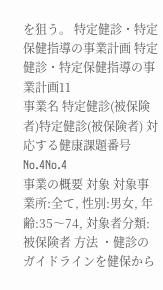を狙う。 特定健診・特定保健指導の事業計画 特定健診・特定保健指導の事業計画11
事業名 特定健診(被保険者)特定健診(被保険者) 対応する健康課題番号 No.4No.4
事業の概要 対象 対象事業所:全て, 性別:男女, 年齢:35〜74, 対象者分類:被保険者 方法 ・健診のガイドラインを健保から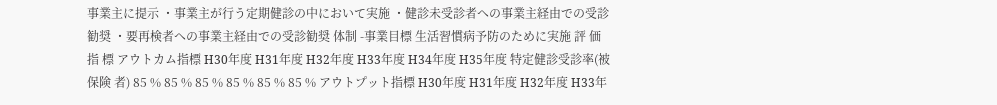事業主に提示 ・事業主が行う定期健診の中において実施 ・健診未受診者への事業主経由での受診勧奨 ・要再検者への事業主経由での受診勧奨 体制 -事業目標 生活習慣病予防のために実施 評 価 指 標 アウトカム指標 H30年度 H31年度 H32年度 H33年度 H34年度 H35年度 特定健診受診率(被保険 者) 85 % 85 % 85 % 85 % 85 % 85 % アウトプット指標 H30年度 H31年度 H32年度 H33年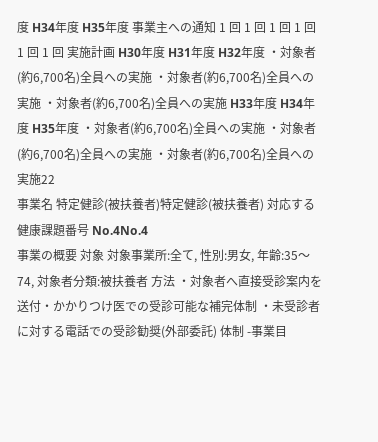度 H34年度 H35年度 事業主への通知 1 回 1 回 1 回 1 回 1 回 1 回 実施計画 H30年度 H31年度 H32年度 ・対象者(約6,700名)全員への実施 ・対象者(約6,700名)全員への実施 ・対象者(約6,700名)全員への実施 H33年度 H34年度 H35年度 ・対象者(約6,700名)全員への実施 ・対象者(約6,700名)全員への実施 ・対象者(約6,700名)全員への実施22
事業名 特定健診(被扶養者)特定健診(被扶養者) 対応する健康課題番号 No.4No.4
事業の概要 対象 対象事業所:全て, 性別:男女, 年齢:35〜74, 対象者分類:被扶養者 方法 ・対象者へ直接受診案内を送付・かかりつけ医での受診可能な補完体制 ・未受診者に対する電話での受診勧奨(外部委託) 体制 -事業目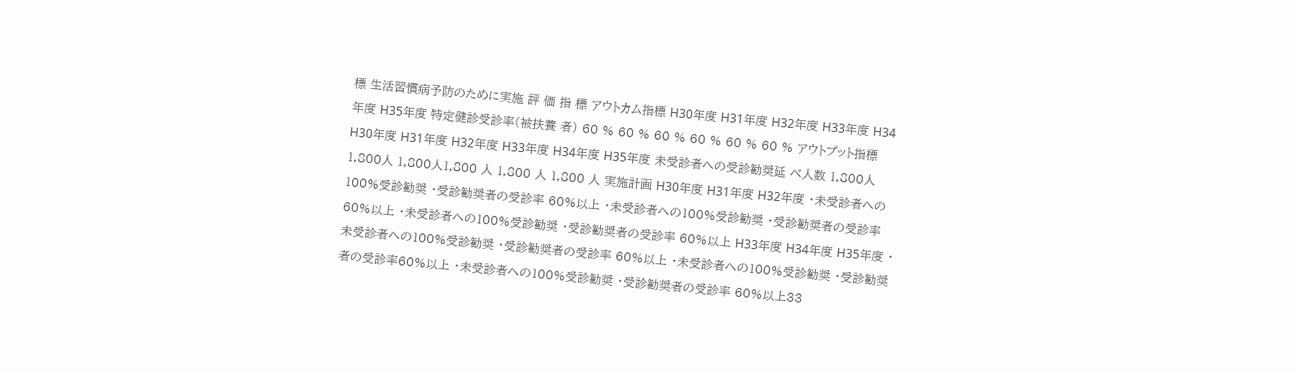標 生活習慣病予防のために実施 評 価 指 標 アウトカム指標 H30年度 H31年度 H32年度 H33年度 H34年度 H35年度 特定健診受診率(被扶養 者) 60 % 60 % 60 % 60 % 60 % 60 % アウトプット指標 H30年度 H31年度 H32年度 H33年度 H34年度 H35年度 未受診者への受診勧奨延 べ人数 1,800人 1,800人 1,800人1,800 人 1,800 人 1,800 人 実施計画 H30年度 H31年度 H32年度 ・未受診者への100%受診勧奨 ・受診勧奨者の受診率 60%以上 ・未受診者への100%受診勧奨 ・受診勧奨者の受診率60%以上 ・未受診者への100%受診勧奨 ・受診勧奨者の受診率 60%以上 H33年度 H34年度 H35年度 ・未受診者への100%受診勧奨 ・受診勧奨者の受診率 60%以上 ・未受診者への100%受診勧奨 ・受診勧奨者の受診率60%以上 ・未受診者への100%受診勧奨 ・受診勧奨者の受診率 60%以上33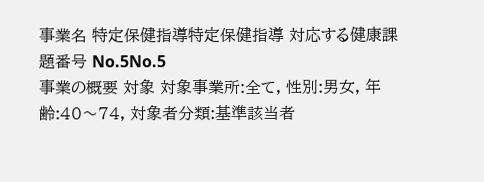事業名 特定保健指導特定保健指導 対応する健康課題番号 No.5No.5
事業の概要 対象 対象事業所:全て, 性別:男女, 年齢:40〜74, 対象者分類:基準該当者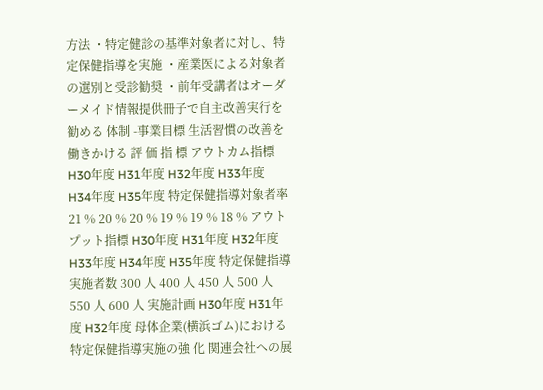方法 ・特定健診の基準対象者に対し、特定保健指導を実施 ・産業医による対象者の選別と受診勧奨 ・前年受講者はオーダーメイド情報提供冊子で自主改善実行を勧める 体制 -事業目標 生活習慣の改善を働きかける 評 価 指 標 アウトカム指標 H30年度 H31年度 H32年度 H33年度 H34年度 H35年度 特定保健指導対象者率 21 % 20 % 20 % 19 % 19 % 18 % アウトプット指標 H30年度 H31年度 H32年度 H33年度 H34年度 H35年度 特定保健指導実施者数 300 人 400 人 450 人 500 人 550 人 600 人 実施計画 H30年度 H31年度 H32年度 母体企業(横浜ゴム)における特定保健指導実施の強 化 関連会社への展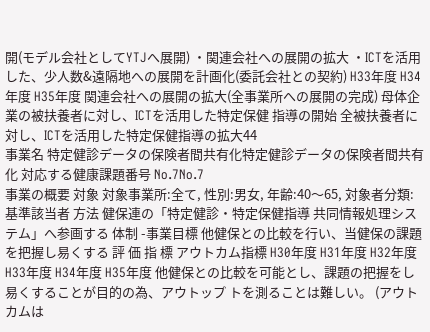開(モデル会社としてYTJへ展開) ・関連会社への展開の拡大 ・ICTを活用した、少人数&遠隔地への展開を計画化(委託会社との契約) H33年度 H34年度 H35年度 関連会社への展開の拡大(全事業所への展開の完成) 母体企業の被扶養者に対し、ICTを活用した特定保健 指導の開始 全被扶養者に対し、ICTを活用した特定保健指導の拡大44
事業名 特定健診データの保険者間共有化特定健診データの保険者間共有化 対応する健康課題番号 No.7No.7
事業の概要 対象 対象事業所:全て, 性別:男女, 年齢:40〜65, 対象者分類:基準該当者 方法 健保連の「特定健診・特定保健指導 共同情報処理システム」へ参画する 体制 -事業目標 他健保との比較を行い、当健保の課題を把握し易くする 評 価 指 標 アウトカム指標 H30年度 H31年度 H32年度 H33年度 H34年度 H35年度 他健保との比較を可能とし、課題の把握をし易くすることが目的の為、アウトップ トを測ることは難しい。 (アウトカムは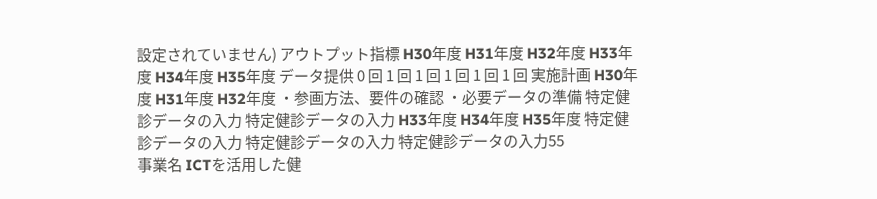設定されていません) アウトプット指標 H30年度 H31年度 H32年度 H33年度 H34年度 H35年度 データ提供 0 回 1 回 1 回 1 回 1 回 1 回 実施計画 H30年度 H31年度 H32年度 ・参画方法、要件の確認 ・必要データの準備 特定健診データの入力 特定健診データの入力 H33年度 H34年度 H35年度 特定健診データの入力 特定健診データの入力 特定健診データの入力55
事業名 ICTを活用した健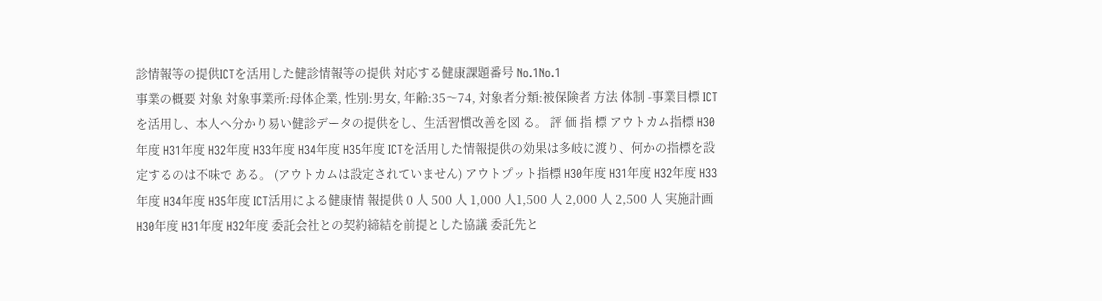診情報等の提供ICTを活用した健診情報等の提供 対応する健康課題番号 No.1No.1
事業の概要 対象 対象事業所:母体企業, 性別:男女, 年齢:35〜74, 対象者分類:被保険者 方法 体制 -事業目標 ICTを活用し、本人へ分かり易い健診データの提供をし、生活習慣改善を図 る。 評 価 指 標 アウトカム指標 H30年度 H31年度 H32年度 H33年度 H34年度 H35年度 ICTを活用した情報提供の効果は多岐に渡り、何かの指標を設定するのは不味で ある。 (アウトカムは設定されていません) アウトプット指標 H30年度 H31年度 H32年度 H33年度 H34年度 H35年度 ICT活用による健康情 報提供 0 人 500 人 1,000 人1,500 人 2,000 人 2,500 人 実施計画 H30年度 H31年度 H32年度 委託会社との契約締結を前提とした協議 委託先と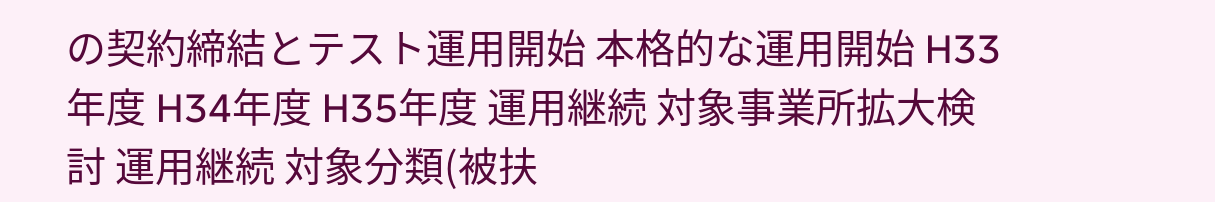の契約締結とテスト運用開始 本格的な運用開始 H33年度 H34年度 H35年度 運用継続 対象事業所拡大検討 運用継続 対象分類(被扶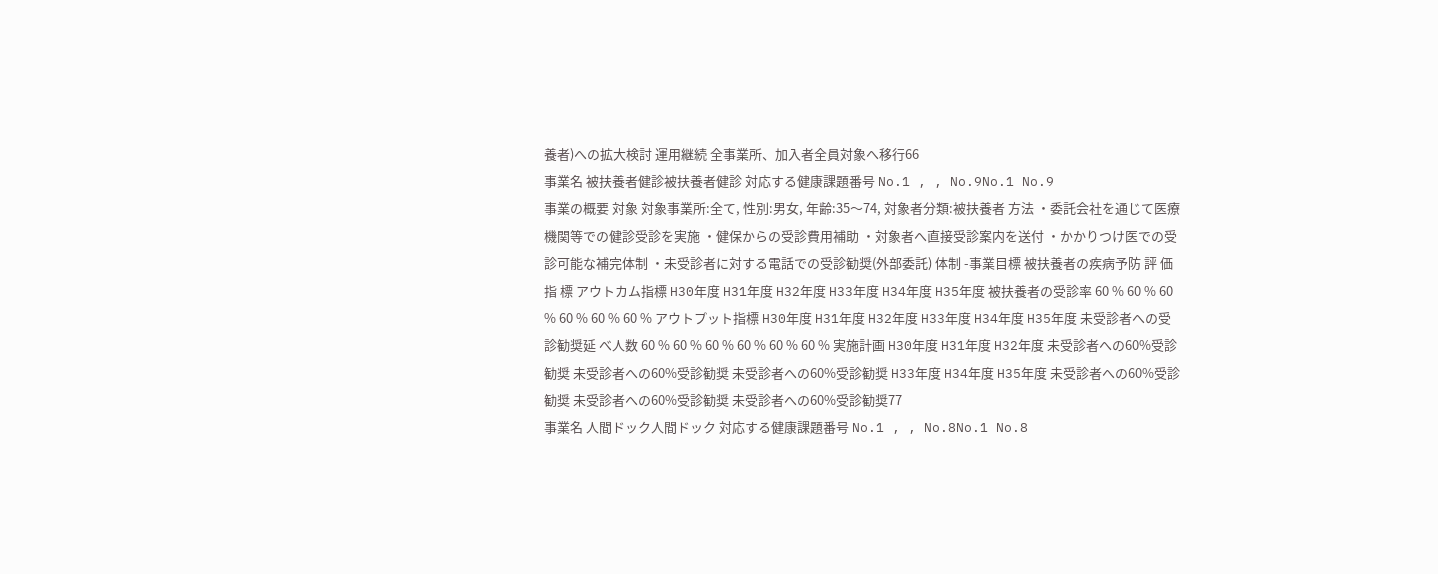養者)への拡大検討 運用継続 全事業所、加入者全員対象へ移行66
事業名 被扶養者健診被扶養者健診 対応する健康課題番号 No.1 , , No.9No.1 No.9
事業の概要 対象 対象事業所:全て, 性別:男女, 年齢:35〜74, 対象者分類:被扶養者 方法 ・委託会社を通じて医療機関等での健診受診を実施 ・健保からの受診費用補助 ・対象者へ直接受診案内を送付 ・かかりつけ医での受診可能な補完体制 ・未受診者に対する電話での受診勧奨(外部委託) 体制 -事業目標 被扶養者の疾病予防 評 価 指 標 アウトカム指標 H30年度 H31年度 H32年度 H33年度 H34年度 H35年度 被扶養者の受診率 60 % 60 % 60 % 60 % 60 % 60 % アウトプット指標 H30年度 H31年度 H32年度 H33年度 H34年度 H35年度 未受診者への受診勧奨延 べ人数 60 % 60 % 60 % 60 % 60 % 60 % 実施計画 H30年度 H31年度 H32年度 未受診者への60%受診勧奨 未受診者への60%受診勧奨 未受診者への60%受診勧奨 H33年度 H34年度 H35年度 未受診者への60%受診勧奨 未受診者への60%受診勧奨 未受診者への60%受診勧奨77
事業名 人間ドック人間ドック 対応する健康課題番号 No.1 , , No.8No.1 No.8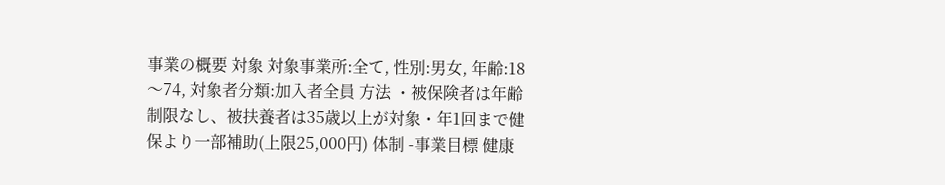事業の概要 対象 対象事業所:全て, 性別:男女, 年齢:18〜74, 対象者分類:加入者全員 方法 ・被保険者は年齢制限なし、被扶養者は35歳以上が対象・年1回まで健保より一部補助(上限25,000円) 体制 -事業目標 健康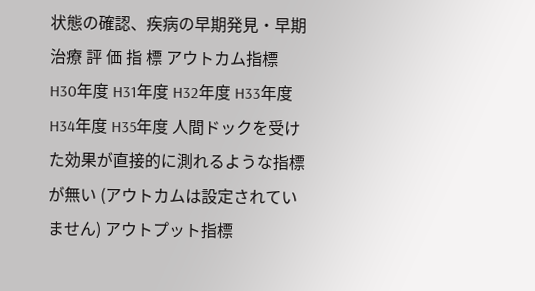状態の確認、疾病の早期発見・早期治療 評 価 指 標 アウトカム指標 H30年度 H31年度 H32年度 H33年度 H34年度 H35年度 人間ドックを受けた効果が直接的に測れるような指標が無い (アウトカムは設定されていません) アウトプット指標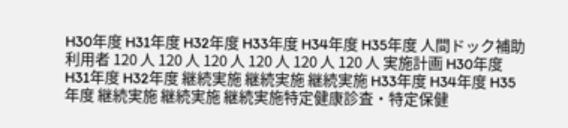H30年度 H31年度 H32年度 H33年度 H34年度 H35年度 人間ドック補助利用者 120 人 120 人 120 人 120 人 120 人 120 人 実施計画 H30年度 H31年度 H32年度 継続実施 継続実施 継続実施 H33年度 H34年度 H35年度 継続実施 継続実施 継続実施特定健康診査・特定保健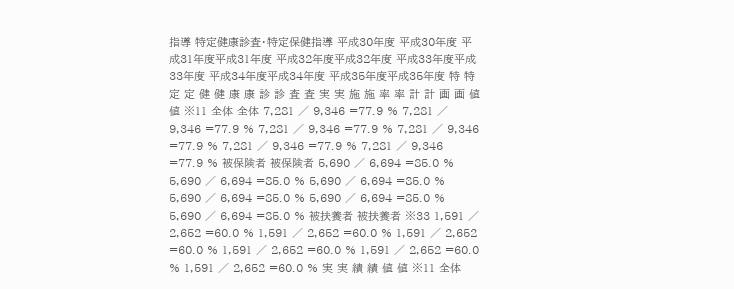指導 特定健康診査・特定保健指導 平成30年度 平成30年度 平成31年度平成31年度 平成32年度平成32年度 平成33年度平成33年度 平成34年度平成34年度 平成35年度平成35年度 特 特 定 定 健 健 康 康 診 診 査 査 実 実 施 施 率 率 計 計 画 画 値 値 ※11 全体 全体 7,281 ∕ 9,346 =77.9 % 7,281 ∕ 9,346 =77.9 % 7,281 ∕ 9,346 =77.9 % 7,281 ∕ 9,346 =77.9 % 7,281 ∕ 9,346 =77.9 % 7,281 ∕ 9,346 =77.9 % 被保険者 被保険者 5,690 ∕ 6,694 =85.0 % 5,690 ∕ 6,694 =85.0 % 5,690 ∕ 6,694 =85.0 % 5,690 ∕ 6,694 =85.0 % 5,690 ∕ 6,694 =85.0 % 5,690 ∕ 6,694 =85.0 % 被扶養者 被扶養者 ※33 1,591 ∕ 2,652 =60.0 % 1,591 ∕ 2,652 =60.0 % 1,591 ∕ 2,652 =60.0 % 1,591 ∕ 2,652 =60.0 % 1,591 ∕ 2,652 =60.0 % 1,591 ∕ 2,652 =60.0 % 実 実 績 績 値 値 ※11 全体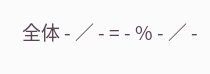全体 - ∕ - = - % - ∕ -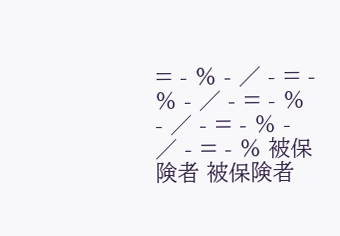= - % - ∕ - = - % - ∕ - = - % - ∕ - = - % - ∕ - = - % 被保険者 被保険者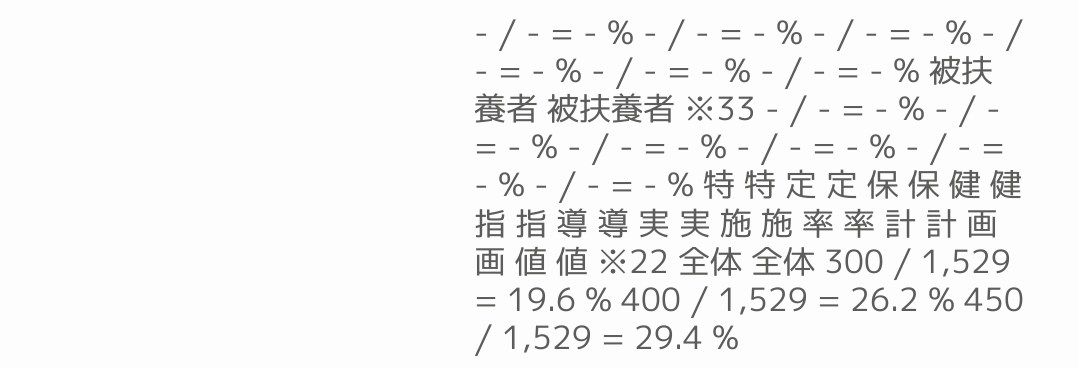- ∕ - = - % - ∕ - = - % - ∕ - = - % - ∕ - = - % - ∕ - = - % - ∕ - = - % 被扶養者 被扶養者 ※33 - ∕ - = - % - ∕ - = - % - ∕ - = - % - ∕ - = - % - ∕ - = - % - ∕ - = - % 特 特 定 定 保 保 健 健 指 指 導 導 実 実 施 施 率 率 計 計 画 画 値 値 ※22 全体 全体 300 ∕ 1,529 = 19.6 % 400 ∕ 1,529 = 26.2 % 450 ∕ 1,529 = 29.4 %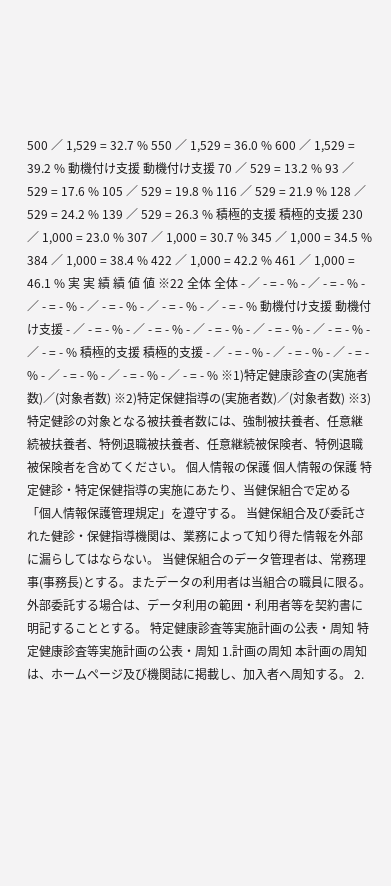500 ∕ 1,529 = 32.7 % 550 ∕ 1,529 = 36.0 % 600 ∕ 1,529 = 39.2 % 動機付け支援 動機付け支援 70 ∕ 529 = 13.2 % 93 ∕ 529 = 17.6 % 105 ∕ 529 = 19.8 % 116 ∕ 529 = 21.9 % 128 ∕ 529 = 24.2 % 139 ∕ 529 = 26.3 % 積極的支援 積極的支援 230 ∕ 1,000 = 23.0 % 307 ∕ 1,000 = 30.7 % 345 ∕ 1,000 = 34.5 % 384 ∕ 1,000 = 38.4 % 422 ∕ 1,000 = 42.2 % 461 ∕ 1,000 = 46.1 % 実 実 績 績 値 値 ※22 全体 全体 - ∕ - = - % - ∕ - = - % - ∕ - = - % - ∕ - = - % - ∕ - = - % - ∕ - = - % 動機付け支援 動機付け支援 - ∕ - = - % - ∕ - = - % - ∕ - = - % - ∕ - = - % - ∕ - = - % - ∕ - = - % 積極的支援 積極的支援 - ∕ - = - % - ∕ - = - % - ∕ - = - % - ∕ - = - % - ∕ - = - % - ∕ - = - % ※1)特定健康診査の(実施者数)∕(対象者数) ※2)特定保健指導の(実施者数)∕(対象者数) ※3)特定健診の対象となる被扶養者数には、強制被扶養者、任意継続被扶養者、特例退職被扶養者、任意継続被保険者、特例退職被保険者を含めてください。 個人情報の保護 個人情報の保護 特定健診・特定保健指導の実施にあたり、当健保組合で定める「個人情報保護管理規定」を遵守する。 当健保組合及び委託された健診・保健指導機関は、業務によって知り得た情報を外部に漏らしてはならない。 当健保組合のデータ管理者は、常務理事(事務長)とする。またデータの利用者は当組合の職員に限る。 外部委託する場合は、データ利用の範囲・利用者等を契約書に明記することとする。 特定健康診査等実施計画の公表・周知 特定健康診査等実施計画の公表・周知 1.計画の周知 本計画の周知は、ホームページ及び機関誌に掲載し、加入者へ周知する。 2.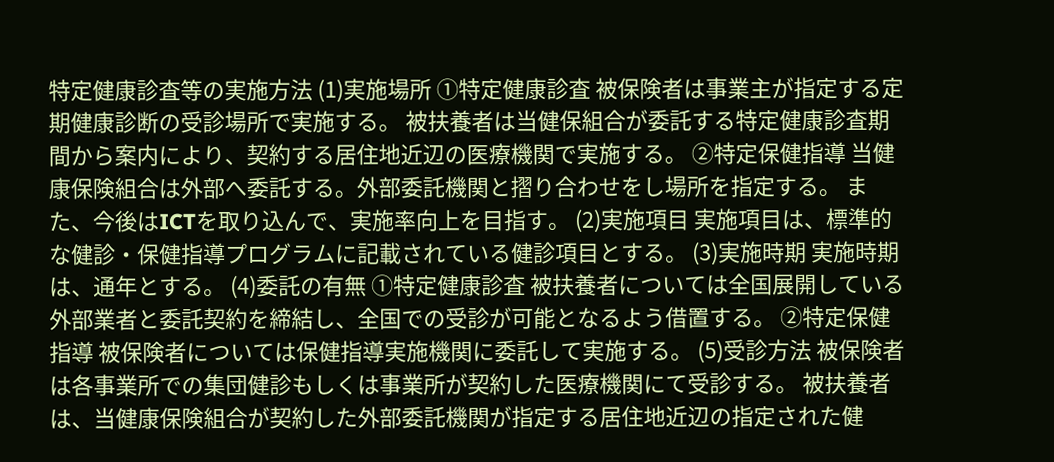特定健康診査等の実施方法 (1)実施場所 ①特定健康診査 被保険者は事業主が指定する定期健康診断の受診場所で実施する。 被扶養者は当健保組合が委託する特定健康診査期間から案内により、契約する居住地近辺の医療機関で実施する。 ②特定保健指導 当健康保険組合は外部へ委託する。外部委託機関と摺り合わせをし場所を指定する。 また、今後はICTを取り込んで、実施率向上を目指す。 (2)実施項目 実施項目は、標準的な健診・保健指導プログラムに記載されている健診項目とする。 (3)実施時期 実施時期は、通年とする。 (4)委託の有無 ①特定健康診査 被扶養者については全国展開している外部業者と委託契約を締結し、全国での受診が可能となるよう借置する。 ②特定保健指導 被保険者については保健指導実施機関に委託して実施する。 (5)受診方法 被保険者は各事業所での集団健診もしくは事業所が契約した医療機関にて受診する。 被扶養者は、当健康保険組合が契約した外部委託機関が指定する居住地近辺の指定された健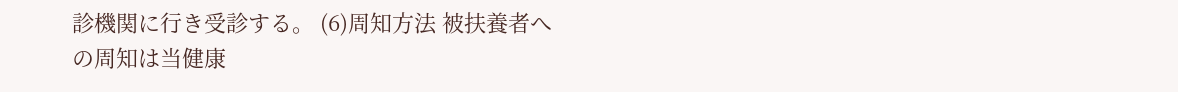診機関に行き受診する。 (6)周知方法 被扶養者への周知は当健康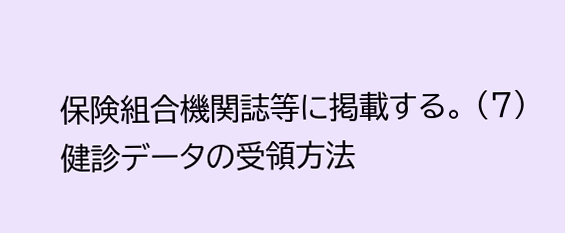保険組合機関誌等に掲載する。 (7)健診データの受領方法